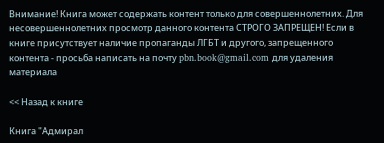Внимание! Книга может содержать контент только для совершеннолетних. Для несовершеннолетних просмотр данного контента СТРОГО ЗАПРЕЩЕН! Если в книге присутствует наличие пропаганды ЛГБТ и другого, запрещенного контента - просьба написать на почту pbn.book@gmail.com для удаления материала

<< Назад к книге

Книга "Адмирал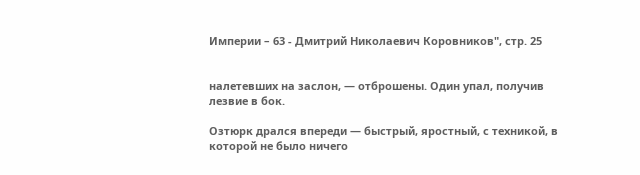Империи – 63 - Дмитрий Николаевич Коровников", стр. 25


налетевших на заслон, — отброшены. Один упал, получив лезвие в бок.

Озтюрк дрался впереди — быстрый, яростный, с техникой, в которой не было ничего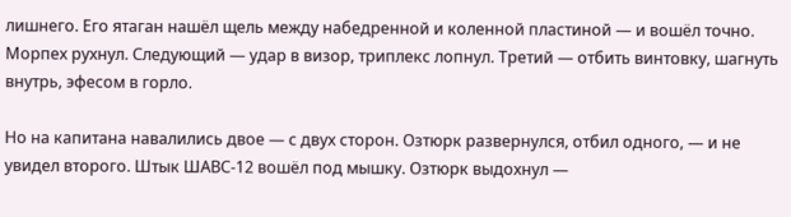лишнего. Его ятаган нашёл щель между набедренной и коленной пластиной — и вошёл точно. Морпех рухнул. Следующий — удар в визор, триплекс лопнул. Третий — отбить винтовку, шагнуть внутрь, эфесом в горло.

Но на капитана навалились двое — с двух сторон. Озтюрк развернулся, отбил одного, — и не увидел второго. Штык ШАВС-12 вошёл под мышку. Озтюрк выдохнул —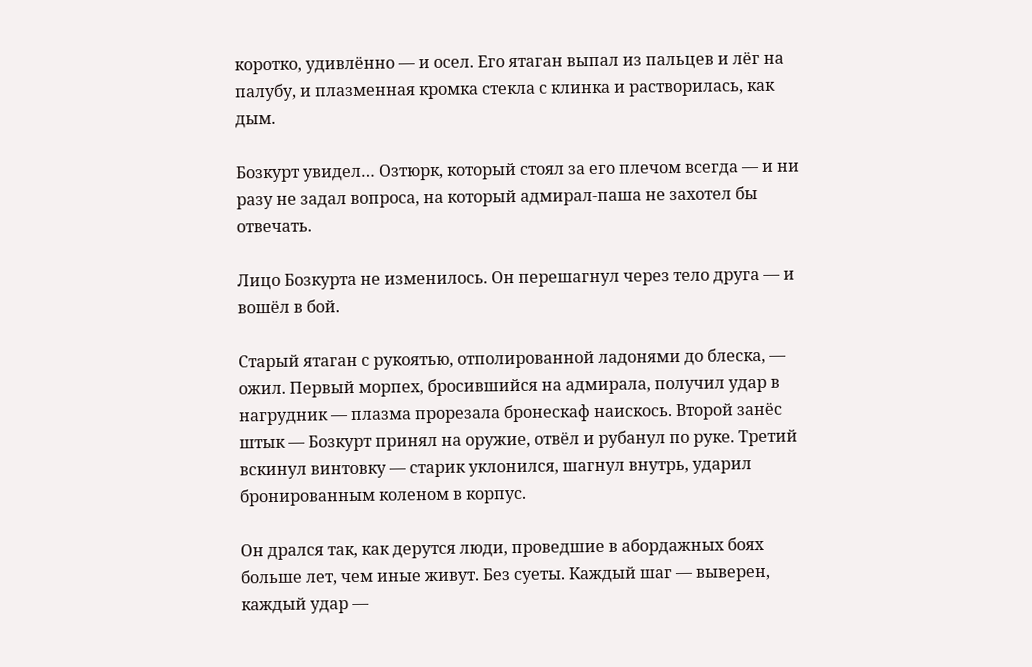коротко, удивлённо — и осел. Его ятаган выпал из пальцев и лёг на палубу, и плазменная кромка стекла с клинка и растворилась, как дым.

Бозкурт увидел… Озтюрк, который стоял за его плечом всегда — и ни разу не задал вопроса, на который адмирал-паша не захотел бы отвечать.

Лицо Бозкурта не изменилось. Он перешагнул через тело друга — и вошёл в бой.

Старый ятаган с рукоятью, отполированной ладонями до блеска, — ожил. Первый морпех, бросившийся на адмирала, получил удар в нагрудник — плазма прорезала бронескаф наискось. Второй занёс штык — Бозкурт принял на оружие, отвёл и рубанул по руке. Третий вскинул винтовку — старик уклонился, шагнул внутрь, ударил бронированным коленом в корпус.

Он дрался так, как дерутся люди, проведшие в абордажных боях больше лет, чем иные живут. Без суеты. Каждый шаг — выверен, каждый удар —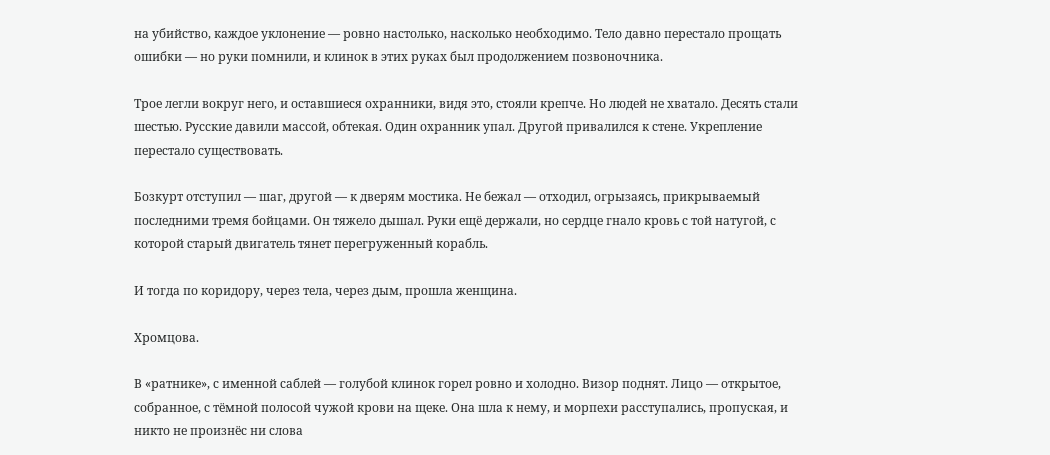на убийство, каждое уклонение — ровно настолько, насколько необходимо. Тело давно перестало прощать ошибки — но руки помнили, и клинок в этих руках был продолжением позвоночника.

Трое легли вокруг него, и оставшиеся охранники, видя это, стояли крепче. Но людей не хватало. Десять стали шестью. Русские давили массой, обтекая. Один охранник упал. Другой привалился к стене. Укрепление перестало существовать.

Бозкурт отступил — шаг, другой — к дверям мостика. Не бежал — отходил, огрызаясь, прикрываемый последними тремя бойцами. Он тяжело дышал. Руки ещё держали, но сердце гнало кровь с той натугой, с которой старый двигатель тянет перегруженный корабль.

И тогда по коридору, через тела, через дым, прошла женщина.

Хромцова.

В «ратнике», с именной саблей — голубой клинок горел ровно и холодно. Визор поднят. Лицо — открытое, собранное, с тёмной полосой чужой крови на щеке. Она шла к нему, и морпехи расступались, пропуская, и никто не произнёс ни слова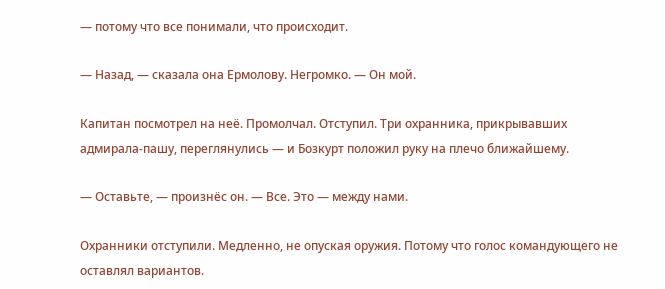— потому что все понимали, что происходит.

— Назад, — сказала она Ермолову. Негромко. — Он мой.

Капитан посмотрел на неё. Промолчал. Отступил. Три охранника, прикрывавших адмирала-пашу, переглянулись — и Бозкурт положил руку на плечо ближайшему.

— Оставьте, — произнёс он. — Все. Это — между нами.

Охранники отступили. Медленно, не опуская оружия. Потому что голос командующего не оставлял вариантов.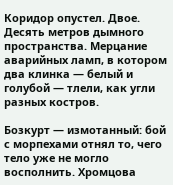Коридор опустел. Двое. Десять метров дымного пространства. Мерцание аварийных ламп, в котором два клинка — белый и голубой — тлели, как угли разных костров.

Бозкурт — измотанный: бой с морпехами отнял то, чего тело уже не могло восполнить. Хромцова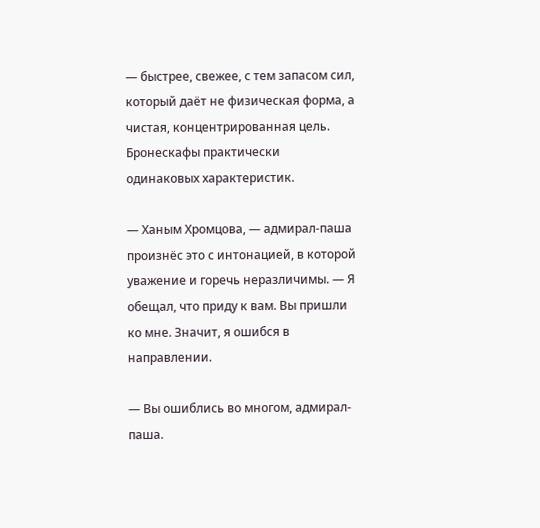— быстрее, свежее, с тем запасом сил, который даёт не физическая форма, а чистая, концентрированная цель. Бронескафы практически одинаковых характеристик.

— Ханым Хромцова, — адмирал-паша произнёс это с интонацией, в которой уважение и горечь неразличимы. — Я обещал, что приду к вам. Вы пришли ко мне. Значит, я ошибся в направлении.

— Вы ошиблись во многом, адмирал-паша.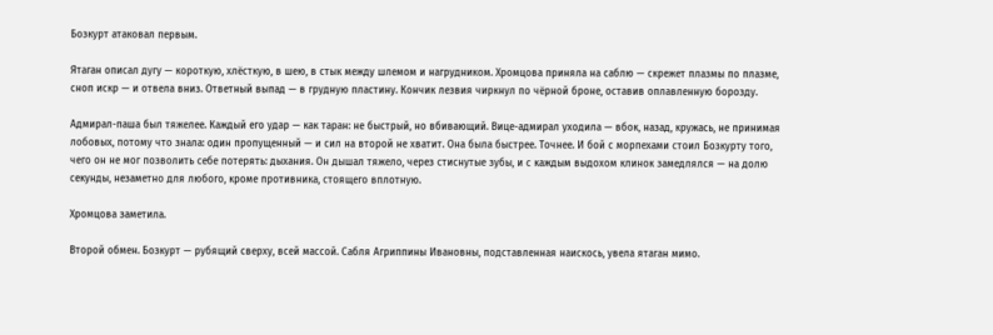Бозкурт атаковал первым.

Ятаган описал дугу — короткую, хлёсткую, в шею, в стык между шлемом и нагрудником. Хромцова приняла на саблю — скрежет плазмы по плазме, сноп искр — и отвела вниз. Ответный выпад — в грудную пластину. Кончик лезвия чиркнул по чёрной броне, оставив оплавленную борозду.

Адмирал-паша был тяжелее. Каждый его удар — как таран: не быстрый, но вбивающий. Вице-адмирал уходила — вбок, назад, кружась, не принимая лобовых, потому что знала: один пропущенный — и сил на второй не хватит. Она была быстрее. Точнее. И бой с морпехами стоил Бозкурту того, чего он не мог позволить себе потерять: дыхания. Он дышал тяжело, через стиснутые зубы, и с каждым выдохом клинок замедлялся — на долю секунды, незаметно для любого, кроме противника, стоящего вплотную.

Хромцова заметила.

Второй обмен. Бозкурт — рубящий сверху, всей массой. Сабля Агриппины Ивановны, подставленная наискось, увела ятаган мимо.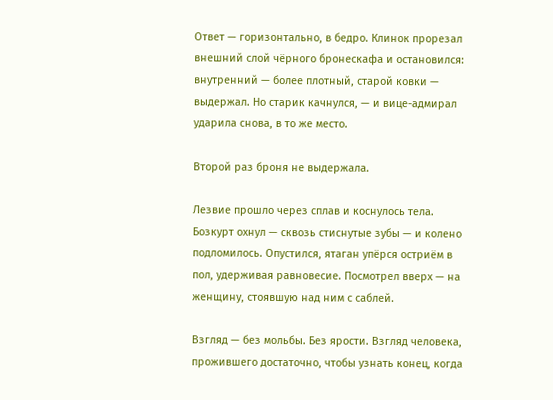Ответ — горизонтально, в бедро. Клинок прорезал внешний слой чёрного бронескафа и остановился: внутренний — более плотный, старой ковки — выдержал. Но старик качнулся, — и вице-адмирал ударила снова, в то же место.

Второй раз броня не выдержала.

Лезвие прошло через сплав и коснулось тела. Бозкурт охнул — сквозь стиснутые зубы — и колено подломилось. Опустился, ятаган упёрся остриём в пол, удерживая равновесие. Посмотрел вверх — на женщину, стоявшую над ним с саблей.

Взгляд — без мольбы. Без ярости. Взгляд человека, прожившего достаточно, чтобы узнать конец, когда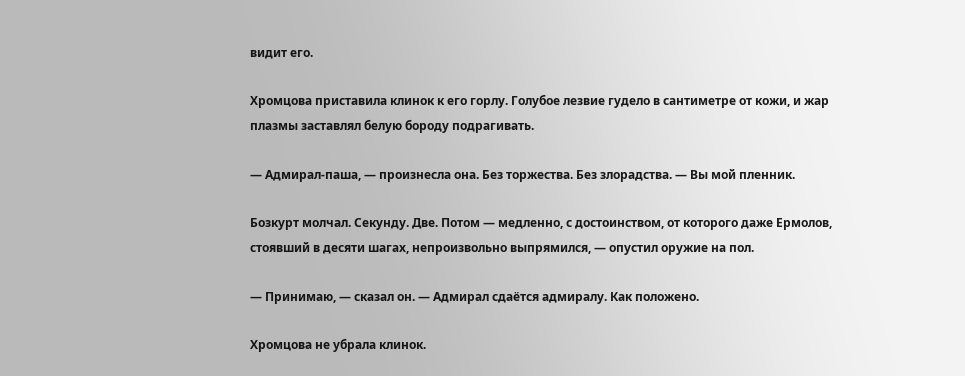видит его.

Хромцова приставила клинок к его горлу. Голубое лезвие гудело в сантиметре от кожи, и жар плазмы заставлял белую бороду подрагивать.

— Адмирал-паша, — произнесла она. Без торжества. Без злорадства. — Вы мой пленник.

Бозкурт молчал. Секунду. Две. Потом — медленно, с достоинством, от которого даже Ермолов, стоявший в десяти шагах, непроизвольно выпрямился, — опустил оружие на пол.

— Принимаю, — сказал он. — Адмирал сдаётся адмиралу. Как положено.

Хромцова не убрала клинок.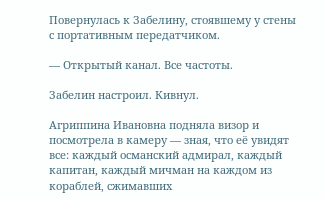Повернулась к Забелину, стоявшему у стены с портативным передатчиком.

— Открытый канал. Все частоты.

Забелин настроил. Кивнул.

Агриппина Ивановна подняла визор и посмотрела в камеру — зная, что её увидят все: каждый османский адмирал, каждый капитан, каждый мичман на каждом из кораблей, сжимавших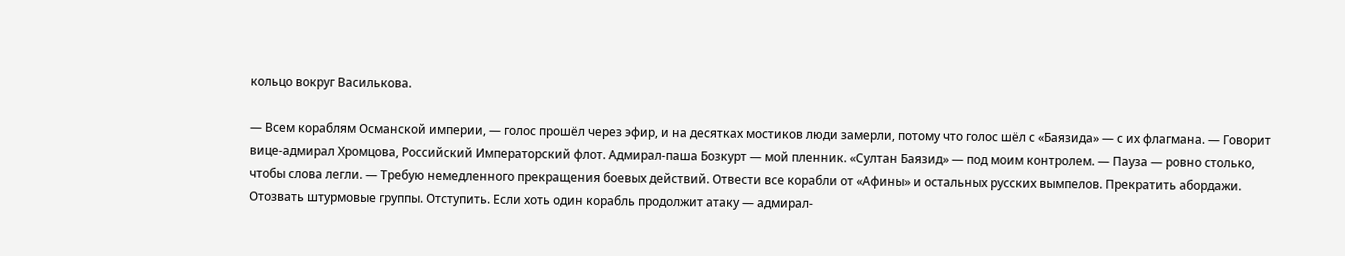кольцо вокруг Василькова.

— Всем кораблям Османской империи, — голос прошёл через эфир, и на десятках мостиков люди замерли, потому что голос шёл с «Баязида» — с их флагмана. — Говорит вице-адмирал Хромцова, Российский Императорский флот. Адмирал-паша Бозкурт — мой пленник. «Султан Баязид» — под моим контролем. — Пауза — ровно столько, чтобы слова легли. — Требую немедленного прекращения боевых действий. Отвести все корабли от «Афины» и остальных русских вымпелов. Прекратить абордажи. Отозвать штурмовые группы. Отступить. Если хоть один корабль продолжит атаку — адмирал-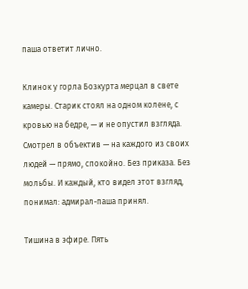паша ответит лично.

Клинок у горла Бозкурта мерцал в свете камеры. Старик стоял на одном колене, с кровью на бедре, — и не опустил взгляда. Смотрел в объектив — на каждого из своих людей — прямо, спокойно. Без приказа. Без мольбы. И каждый, кто видел этот взгляд, понимал: адмирал-паша принял.

Тишина в эфире. Пять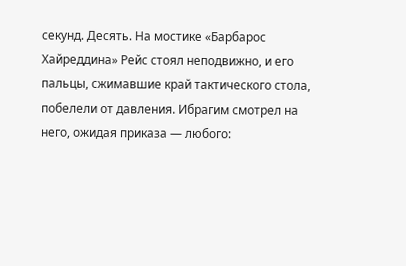секунд. Десять. На мостике «Барбарос Хайреддина» Рейс стоял неподвижно, и его пальцы, сжимавшие край тактического стола, побелели от давления. Ибрагим смотрел на него, ожидая приказа — любого: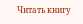Читать книгу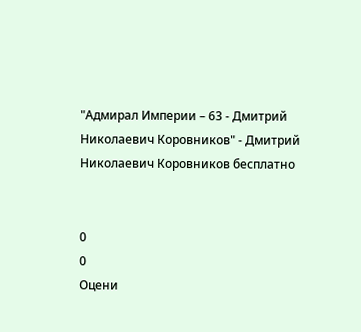"Адмирал Империи – 63 - Дмитрий Николаевич Коровников" - Дмитрий Николаевич Коровников бесплатно


0
0
Оцени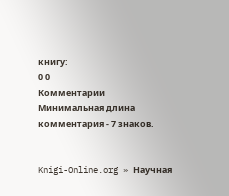книгу:
0 0
Комментарии
Минимальная длина комментария - 7 знаков.


Knigi-Online.org » Научная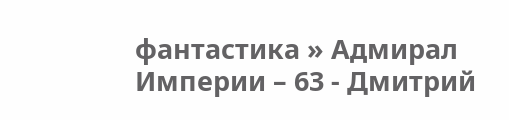фантастика » Адмирал Империи – 63 - Дмитрий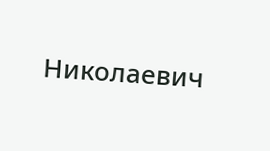Николаевич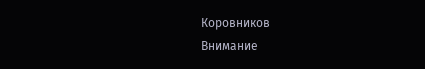Коровников
Внимание